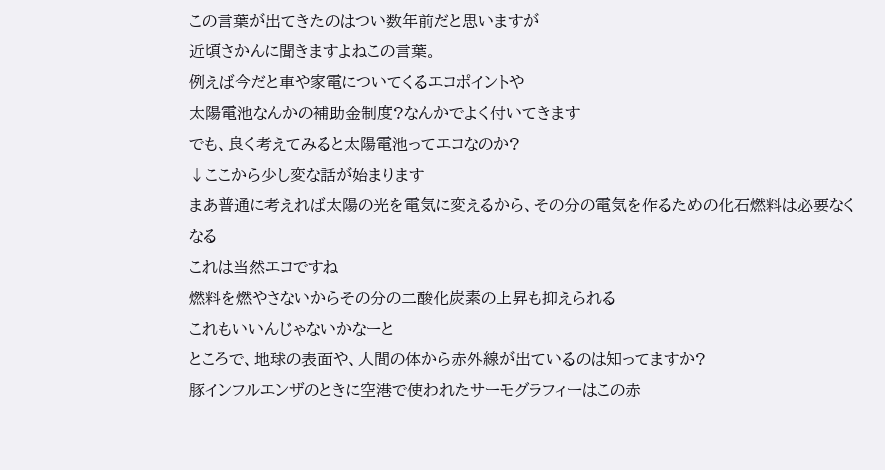この言葉が出てきたのはつい数年前だと思いますが
近頃さかんに聞きますよねこの言葉。
例えば今だと車や家電についてくるエコポイントや
太陽電池なんかの補助金制度?なんかでよく付いてきます
でも、良く考えてみると太陽電池ってエコなのか?
↓ここから少し変な話が始まります
まあ普通に考えれば太陽の光を電気に変えるから、その分の電気を作るための化石燃料は必要なくなる
これは当然エコですね
燃料を燃やさないからその分の二酸化炭素の上昇も抑えられる
これもいいんじゃないかなーと
ところで、地球の表面や、人間の体から赤外線が出ているのは知ってますか?
豚インフルエンザのときに空港で使われたサーモグラフィーはこの赤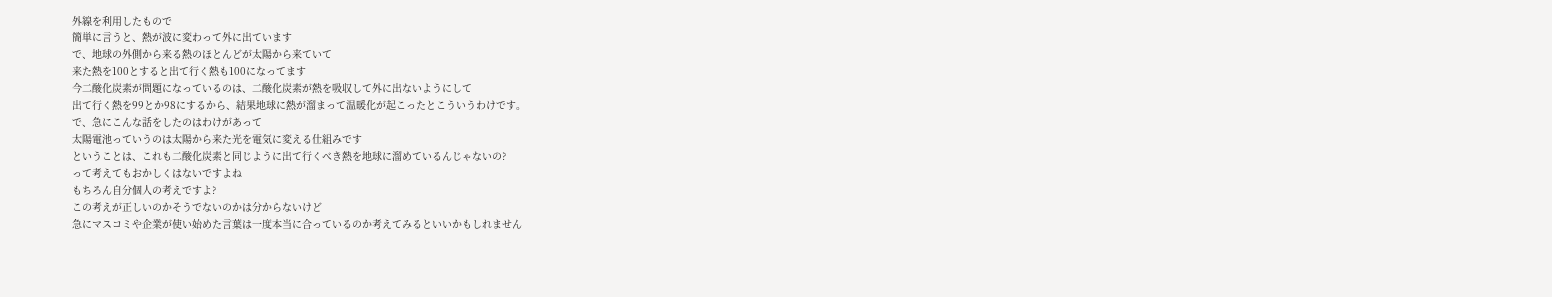外線を利用したもので
簡単に言うと、熱が波に変わって外に出ています
で、地球の外側から来る熱のほとんどが太陽から来ていて
来た熱を100とすると出て行く熱も100になってます
今二酸化炭素が問題になっているのは、二酸化炭素が熱を吸収して外に出ないようにして
出て行く熱を99とか98にするから、結果地球に熱が溜まって温暖化が起こったとこういうわけです。
で、急にこんな話をしたのはわけがあって
太陽電池っていうのは太陽から来た光を電気に変える仕組みです
ということは、これも二酸化炭素と同じように出て行くべき熱を地球に溜めているんじゃないの?
って考えてもおかしくはないですよね
もちろん自分個人の考えですよ?
この考えが正しいのかそうでないのかは分からないけど
急にマスコミや企業が使い始めた言葉は一度本当に合っているのか考えてみるといいかもしれません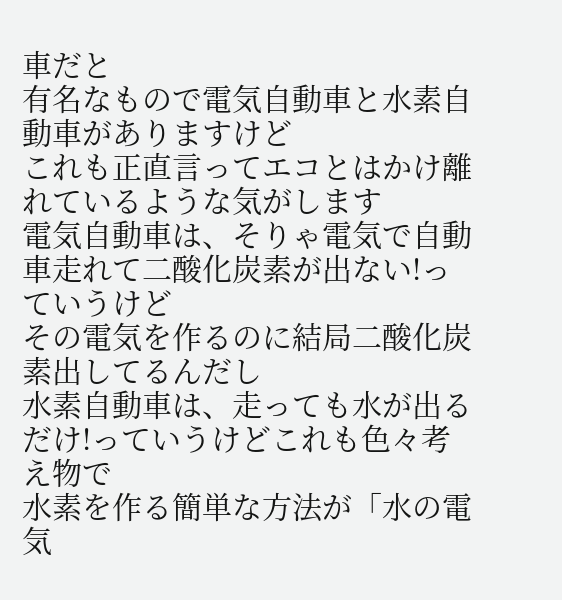車だと
有名なもので電気自動車と水素自動車がありますけど
これも正直言ってエコとはかけ離れているような気がします
電気自動車は、そりゃ電気で自動車走れて二酸化炭素が出ない!っていうけど
その電気を作るのに結局二酸化炭素出してるんだし
水素自動車は、走っても水が出るだけ!っていうけどこれも色々考え物で
水素を作る簡単な方法が「水の電気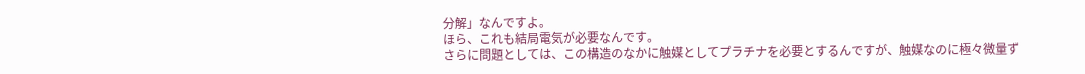分解」なんですよ。
ほら、これも結局電気が必要なんです。
さらに問題としては、この構造のなかに触媒としてプラチナを必要とするんですが、触媒なのに極々微量ず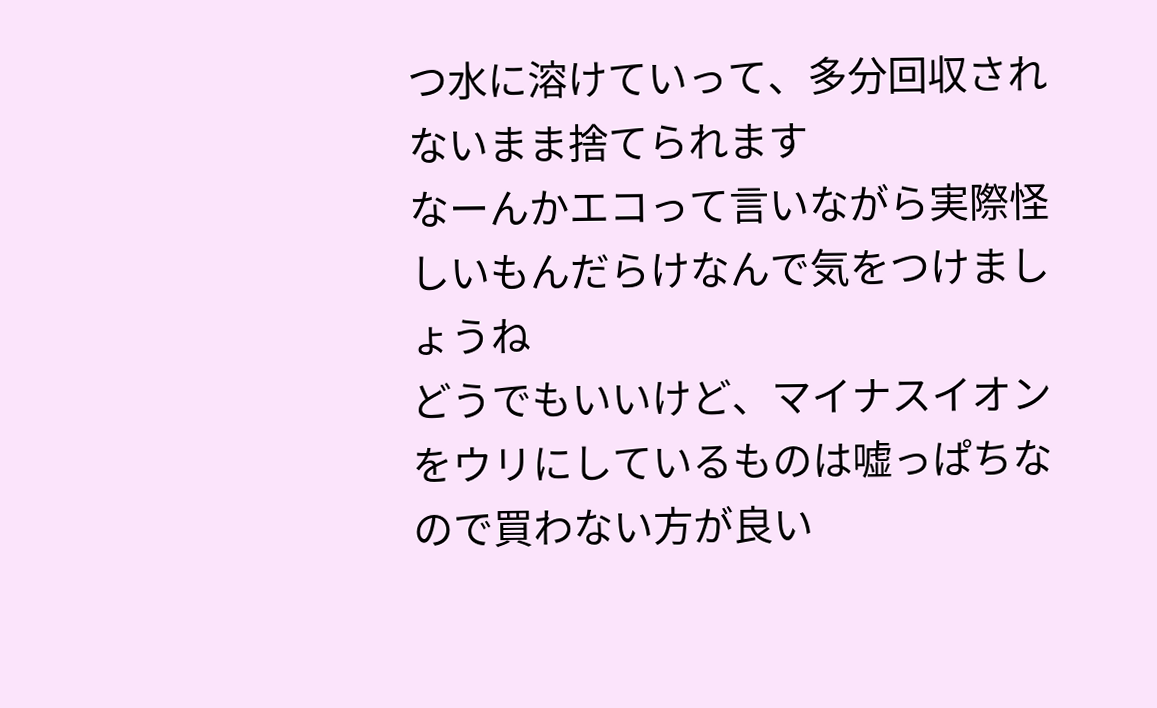つ水に溶けていって、多分回収されないまま捨てられます
なーんかエコって言いながら実際怪しいもんだらけなんで気をつけましょうね
どうでもいいけど、マイナスイオンをウリにしているものは嘘っぱちなので買わない方が良い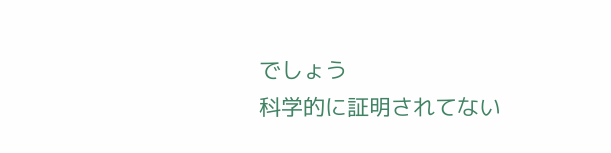でしょう
科学的に証明されてない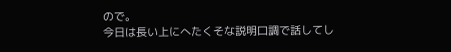ので。
今日は長い上にへたくそな説明口調で話してし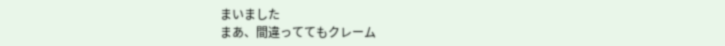まいました
まあ、間違っててもクレーム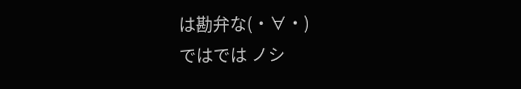は勘弁な(・∀・)
ではでは ノシ